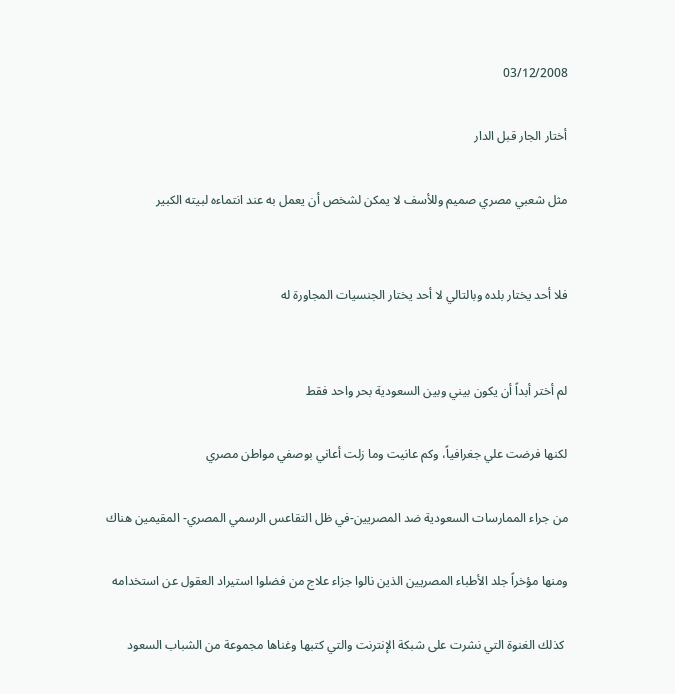03/12/2008

أختار الجار قبل الدار

مثل شعبي مصري صميم وللأسف لا يمكن لشخص أن يعمل به عند انتماءه لبيته الكبير


فلا أحد يختار بلده وبالتالي لا أحد يختار الجنسيات المجاورة له


لم أختر أبداً أن يكون بيني وبين السعودية بحر واحد فقط

لكنها فرضت علي جغرافياً، وكم عانيت وما زلت أعاني بوصفي مواطن مصري

من جراء الممارسات السعودية ضد المصريين-في ظل التقاعس الرسمي المصري- المقيمين هناك

ومنها مؤخراً جلد الأطباء المصريين الذين نالوا جزاء علاج من فضلوا استيراد العقول عن استخدامه

 كذلك الغنوة التي نشرت على شبكة الإنترنت والتي كتبها وغناها مجموعة من الشباب السعود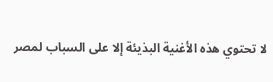لا تحتوي هذه الأغنية البذيئة إلا على السباب لمصر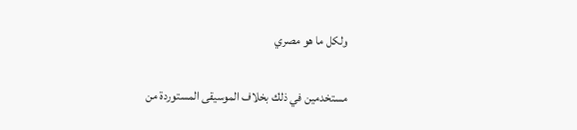ولكل ما هو مصري

مستخدمين في ذلك بخلاف الموسيقى المستوردة من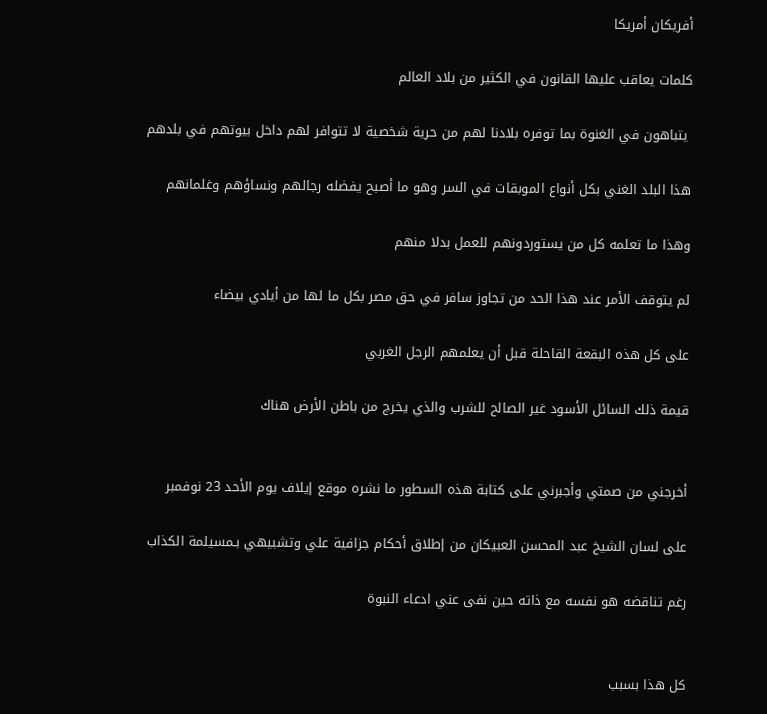أفريكان أمريكا

كلمات يعاقب عليها القانون في الكثير من بلاد العالم

 يتباهون في الغنوة بما توفره بلادنا لهم من حرية شخصية لا تتوافر لهم داخل بيوتهم في بلدهم

هذا البلد الغني بكل أنواع الموبقات في السر وهو ما أصبح يفضله رجالهم ونساؤهم وغلمانهم

وهذا ما تعلمه كل من يستوردونهم للعمل بدلا منهم

لم يتوقف الأمر عند هذا الحد من تجاوز سافر في حق مصر بكل ما لها من أيادي بيضاء

على كل هذه البقعة القاحلة قبل أن يعلمهم الرجل الغربي

قيمة ذلك السائل الأسود غير الصالح للشرب والذي يخرج من باطن الأرض هناك


أخرجني من صمتي وأجبرني على كتابة هذه السطور ما نشره موقع إيلاف يوم الأحد 23 نوفمبر

على لسان الشيخ عبد المحسن العبيكان من إطلاق أحكام جزافية علي وتشبيهي بـمسيلمة الكذاب

رغم تناقضه هو نفسه مع ذاته حين نفى عني ادعاء النبوة


كل هذا بسبب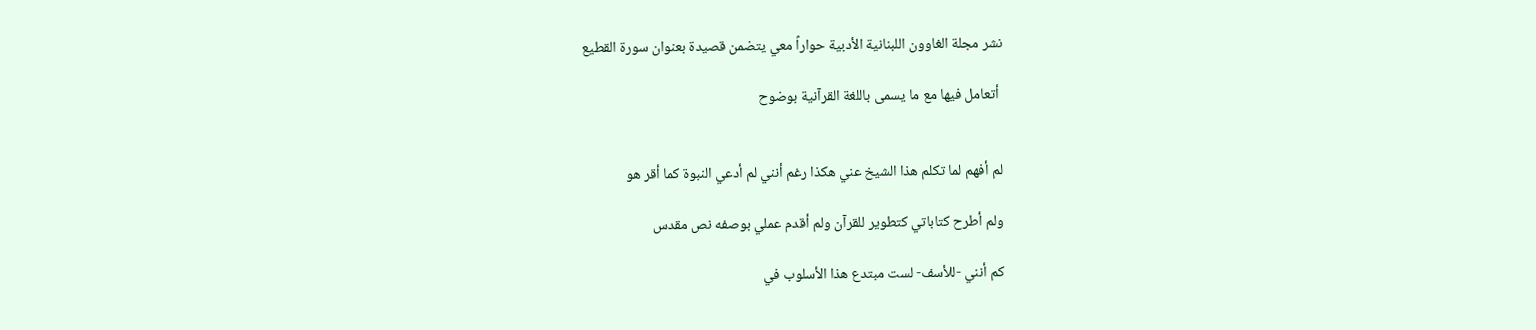نشر مجلة الغاوون اللبنانية الأدبية حواراً معي يتضمن قصيدة بعنوان سورة القطيع

 أتعامل فيها مع ما يسمى باللغة القرآنية بوضوح


لم أفهم لما تكلم هذا الشيخ عني هكذا رغم أنني لم أدعي النبوة كما أقر هو

ولم أطرح كتاباتي كتطوير للقرآن ولم أقدم عملي بوصفه نص مقدس

كم أنني -للأسف- لست مبتدع هذا الأسلوب في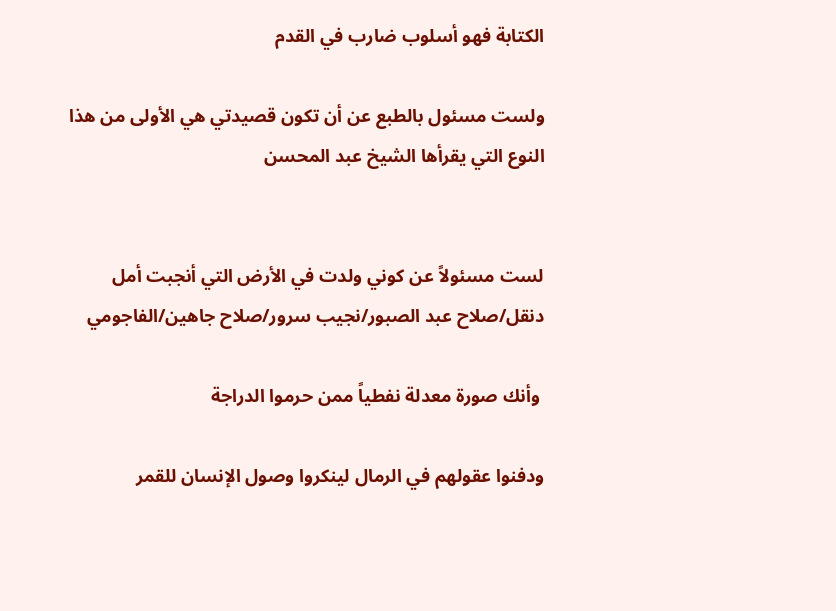الكتابة فهو أسلوب ضارب في القدم

ولست مسئول بالطبع عن أن تكون قصيدتي هي الأولى من هذا النوع التي يقرأها الشيخ عبد المحسن


لست مسئولاً عن كوني ولدت في الأرض التي أنجبت أمل دنقل/صلاح عبد الصبور/نجيب سرور/صلاح جاهين/الفاجومي

 وأنك صورة معدلة نفطياً ممن حرموا الدراجة

ودفنوا عقولهم في الرمال لينكروا وصول الإنسان للقمر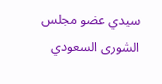سيدي عضو مجلس الشورى السعودي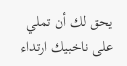يحق لك أن تملي على ناخبيك ارتداء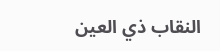النقاب ذي العين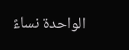الواحدة نساءً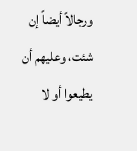ورجالاً أيضاً إن شئت، وعليهم أن يطيعوا أو لا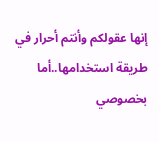إنها عقولكم وأنتم أحرار في طريقة استخدامها..أما بخصوصي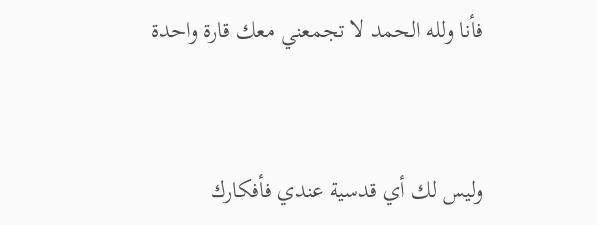فأنا ولله الحمد لا تجمعني معك قارة واحدة


وليس لك أي قدسية عندي فأفكارك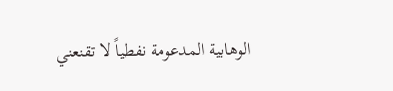الوهابية المدعومة نفطياً لا تقنعني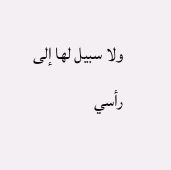ولا سبيل لها إلى رأسي